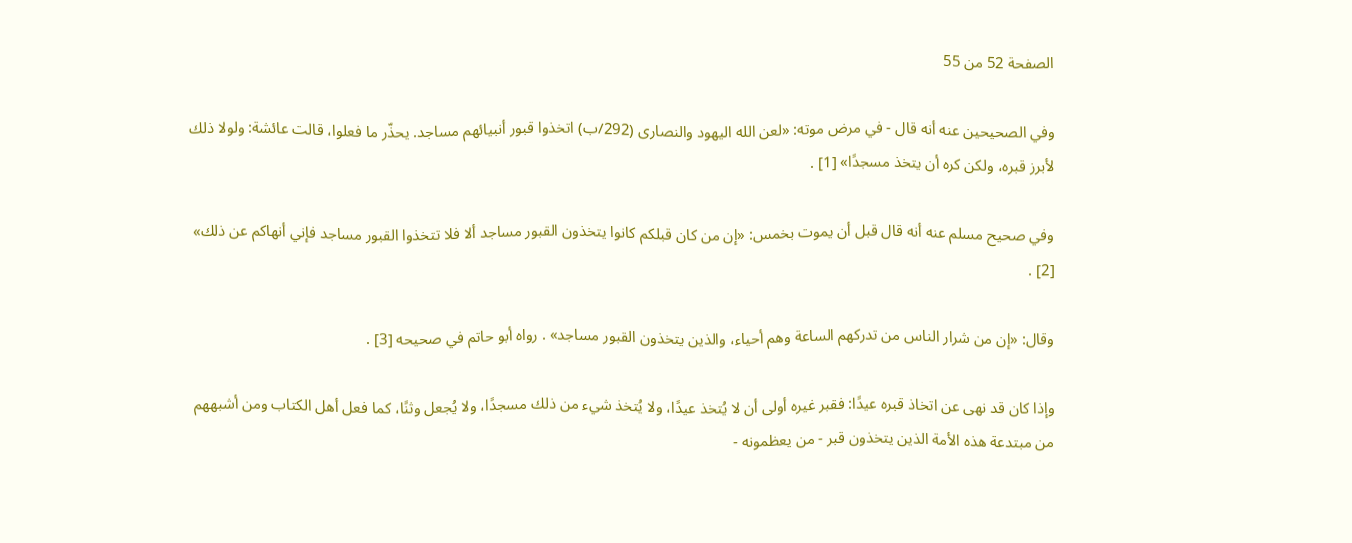الصفحة 52 من 55

وفي الصحيحين عنه أنه قال - في مرض موته: «لعن الله اليهود والنصارى (292/ب) اتخذوا قبور أنبيائهم مساجد. يحذّر ما فعلوا، قالت عائشة: ولولا ذلك لأبرز قبره، ولكن كره أن يتخذ مسجدًا» [1] .

وفي صحيح مسلم عنه أنه قال قبل أن يموت بخمس: «إن من كان قبلكم كانوا يتخذون القبور مساجد ألا فلا تتخذوا القبور مساجد فإني أنهاكم عن ذلك» [2] .

وقال: «إن من شرار الناس من تدركهم الساعة وهم أحياء، والذين يتخذون القبور مساجد» . رواه أبو حاتم في صحيحه [3] .

وإذا كان قد نهى عن اتخاذ قبره عيدًا: فقبر غيره أولى أن لا يُتخذ عيدًا، ولا يُتخذ شيء من ذلك مسجدًا، ولا يُجعل وثنًا، كما فعل أهل الكتاب ومن أشبههم من مبتدعة هذه الأمة الذين يتخذون قبر - من يعظمونه -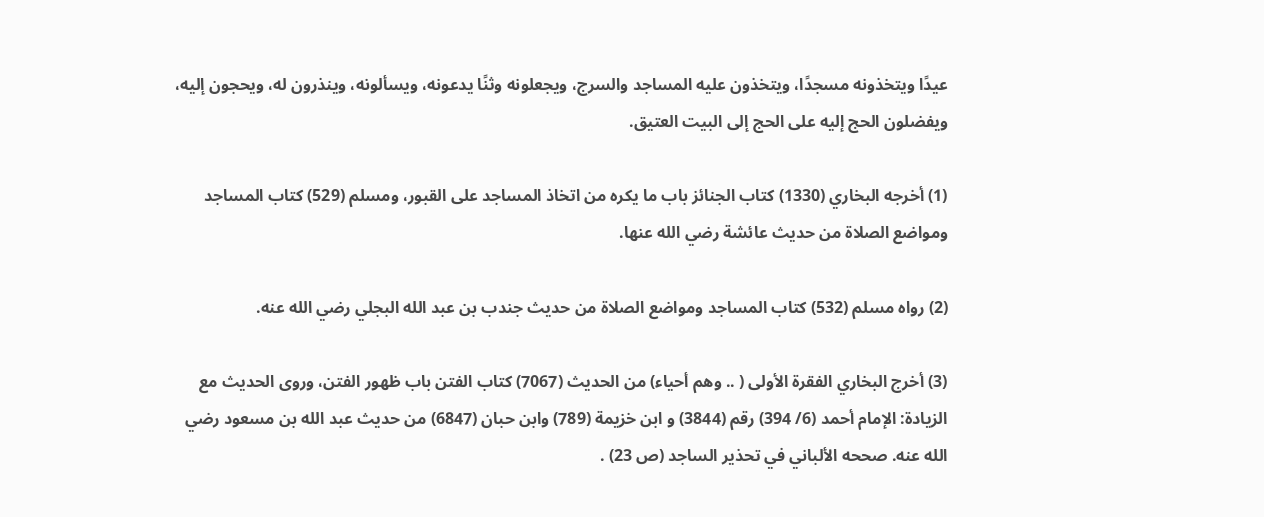عيدًا ويتخذونه مسجدًا، ويتخذون عليه المساجد والسرج، ويجعلونه وثنًا يدعونه، ويسألونه، وينذرون له، ويحجون إليه، ويفضلون الحج إليه على الحج إلى البيت العتيق.

(1) أخرجه البخاري (1330) كتاب الجنائز باب ما يكره من اتخاذ المساجد على القبور، ومسلم (529) كتاب المساجد ومواضع الصلاة من حديث عائشة رضي الله عنها.

(2) رواه مسلم (532) كتاب المساجد ومواضع الصلاة من حديث جندب بن عبد الله البجلي رضي الله عنه.

(3) أخرج البخاري الفقرة الأولى ( .. وهم أحياء) من الحديث (7067) كتاب الفتن باب ظهور الفتن، وروى الحديث مع الزيادة: الإمام أحمد (6/ 394) رقم (3844) و ابن خزيمة (789) وابن حبان (6847) من حديث عبد الله بن مسعود رضي الله عنه. صححه الألباني في تحذير الساجد (ص 23) .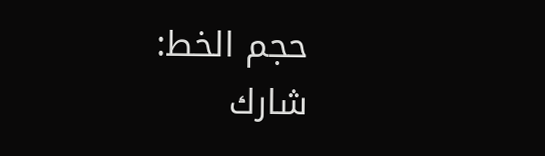حجم الخط:
شارك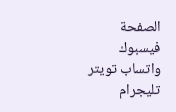الصفحة
فيسبوك واتساب تويتر تليجرام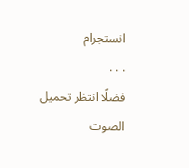انستجرام
. . .
فضلًا انتظر تحميل الصوت